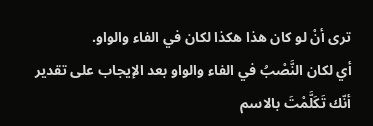ترى أنْ لو كان هذا هكذا لكان في الفاء والواو.
أي لكان النَّصْبُ في الفاء والواو بعد الإيجاب على تقدير أنّك تَكَلَّمْتَ بالاسم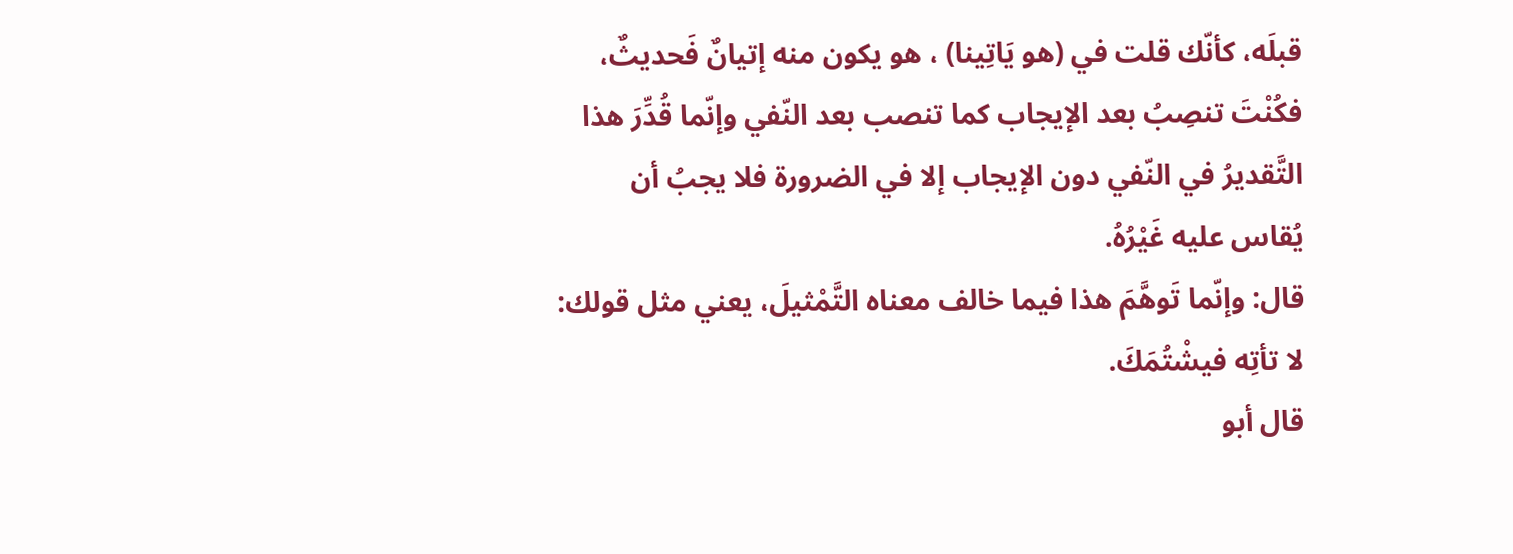قبلَه، كأنّك قلت في (هو يَاتِينا) ، هو يكون منه إتيانٌ فَحديثٌ، فكُنْتَ تنصِبُ بعد الإيجاب كما تنصب بعد النّفي وإنّما قُدِّرَ هذا التَّقديرُ في النّفي دون الإيجاب إلا في الضرورة فلا يجبُ أن يُقاس عليه غَيْرُهُ.
قال: وإنّما تَوهَّمَ هذا فيما خالف معناه التَّمْثيلَ، يعني مثل قولك: لا تأتِه فيشْتُمَكَ.
قال أبو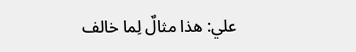علي: هذا مثالٌ لِما خالف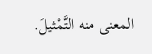المعنى منه التَّمْثيلَ.